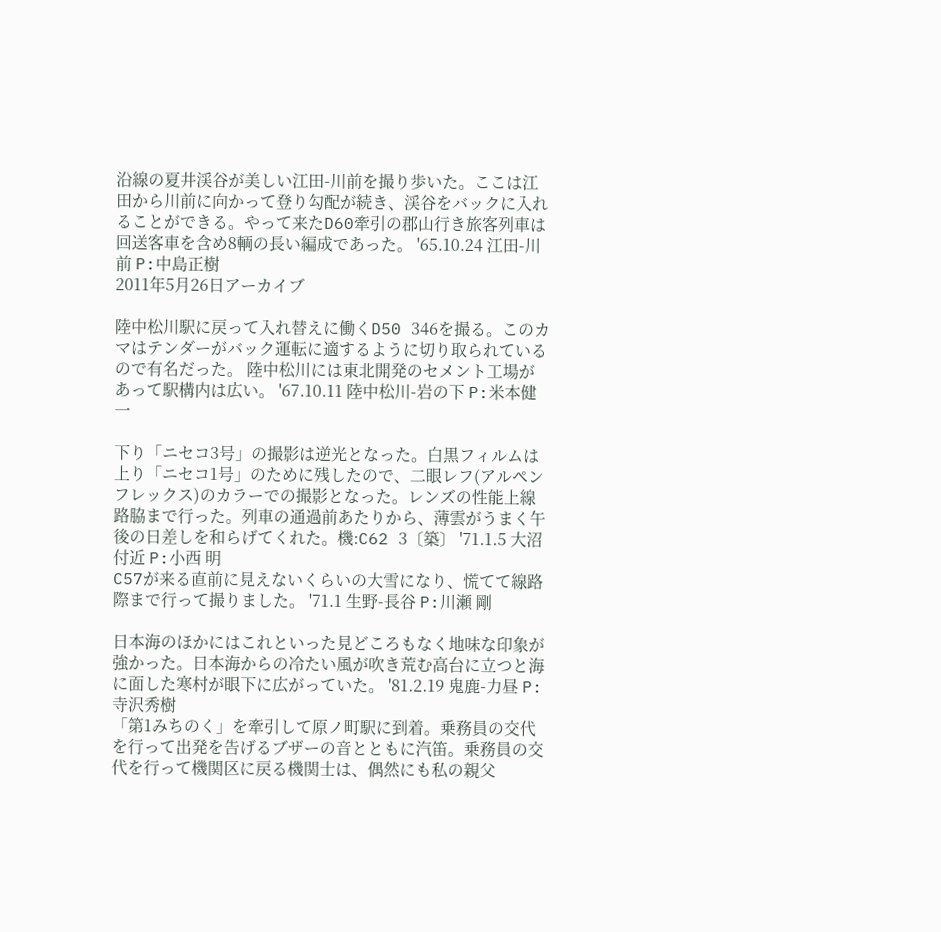沿線の夏井渓谷が美しい江田-川前を撮り歩いた。ここは江田から川前に向かって登り勾配が続き、渓谷をバックに入れることができる。やって来たD60牽引の郡山行き旅客列車は回送客車を含め8輌の長い編成であった。 '65.10.24 江田-川前 P:中島正樹
2011年5月26日アーカイブ

陸中松川駅に戻って入れ替えに働くD50 346を撮る。このカマはテンダーがバック運転に適するように切り取られているので有名だった。 陸中松川には東北開発のセメント工場があって駅構内は広い。 '67.10.11 陸中松川-岩の下 P:米本健一

下り「ニセコ3号」の撮影は逆光となった。白黒フィルムは上り「ニセコ1号」のために残したので、二眼レフ(アルペンフレックス)のカラーでの撮影となった。レンズの性能上線路脇まで行った。列車の通過前あたりから、薄雲がうまく午後の日差しを和らげてくれた。機:C62 3〔築〕 '71.1.5 大沼付近 P:小西 明
C57が来る直前に見えないくらいの大雪になり、慌てて線路際まで行って撮りました。 '71.1 生野-長谷 P:川瀬 剛

日本海のほかにはこれといった見どころもなく地味な印象が強かった。日本海からの冷たい風が吹き荒む高台に立つと海に面した寒村が眼下に広がっていた。 '81.2.19 鬼鹿-力昼 P:寺沢秀樹
「第1みちのく」を牽引して原ノ町駅に到着。乗務員の交代を行って出発を告げるブザーの音とともに汽笛。乗務員の交代を行って機関区に戻る機関士は、偶然にも私の親父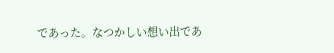であった。なつかしい想い出であ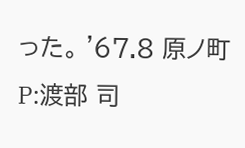った。 '67.8 原ノ町 P:渡部 司